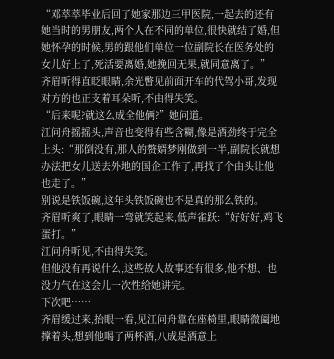“邓萃萃毕业后回了她家那边三甲医院,一起去的还有她当时的男朋友,两个人在不同的单位,很快就结了婚,但她怀孕的时候,男的跟他们单位一位副院长在医务处的女儿好上了,死活要离婚,她挽回无果,就同意离了。”
齐眉听得直眨眼睛,余光瞥见前面开车的代驾小哥,发现对方的也正支着耳朵听,不由得失笑。
“后来呢?就这么成全他俩?”她问道。
江问舟摇摇头,声音也变得有些含糊,像是酒劲终于完全上头:“那倒没有,那人的赘婿梦刚做到一半,副院长就想办法把女儿送去外地的国企工作了,再找了个由头让他也走了。”
别说是铁饭碗,这年头铁饭碗也不是真的那么铁的。
齐眉听爽了,眼睛一弯就笑起来,低声雀跃:“好好好,鸡飞蛋打。”
江问舟听见,不由得失笑。
但他没有再说什么,这些故人故事还有很多,他不想、也没力气在这会儿一次性给她讲完。
下次吧……
齐眉缓过来,抬眼一看,见江问舟靠在座椅里,眼睛微阖地撑着头,想到他喝了两杯酒,八成是酒意上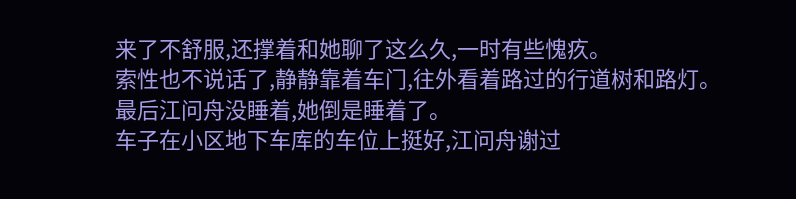来了不舒服,还撑着和她聊了这么久,一时有些愧疚。
索性也不说话了,静静靠着车门,往外看着路过的行道树和路灯。
最后江问舟没睡着,她倒是睡着了。
车子在小区地下车库的车位上挺好,江问舟谢过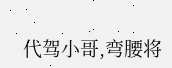代驾小哥,弯腰将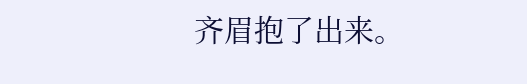齐眉抱了出来。